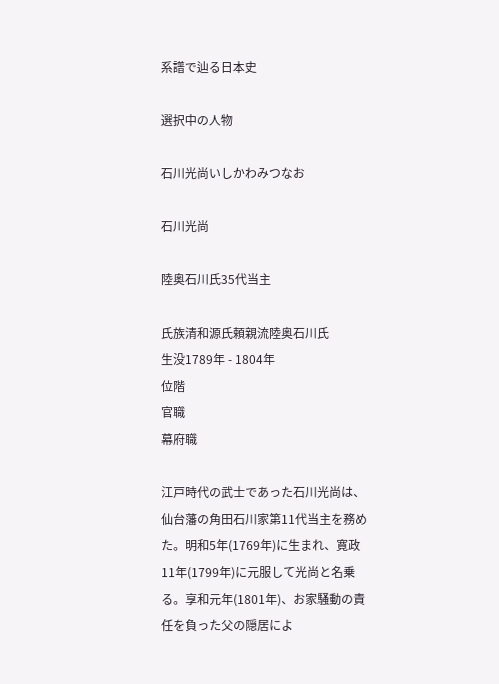系譜で辿る日本史

選択中の人物

石川光尚いしかわみつなお

石川光尚

陸奥石川氏35代当主

氏族清和源氏頼親流陸奥石川氏
生没1789年 - 1804年
位階
官職
幕府職

江戸時代の武士であった石川光尚は、仙台藩の角田石川家第11代当主を務めた。明和5年(1769年)に生まれ、寛政11年(1799年)に元服して光尚と名乗る。享和元年(1801年)、お家騒動の責任を負った父の隠居によ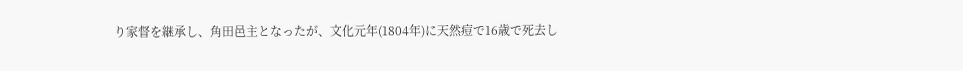り家督を継承し、角田邑主となったが、文化元年(1804年)に天然痘で16歳で死去し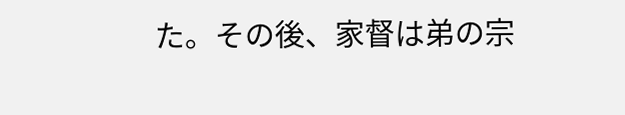た。その後、家督は弟の宗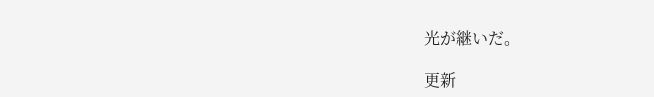光が継いだ。

更新